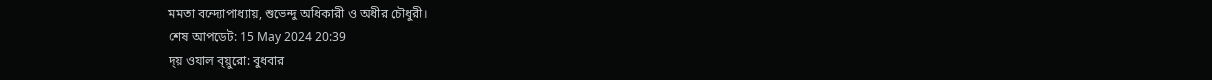মমতা বন্দ্যোপাধ্যায়, শুভেন্দু অধিকারী ও অধীর চৌধুরী।
শেষ আপডেট: 15 May 2024 20:39
দ্য় ওযাল ব্য়ুরো: বুধবার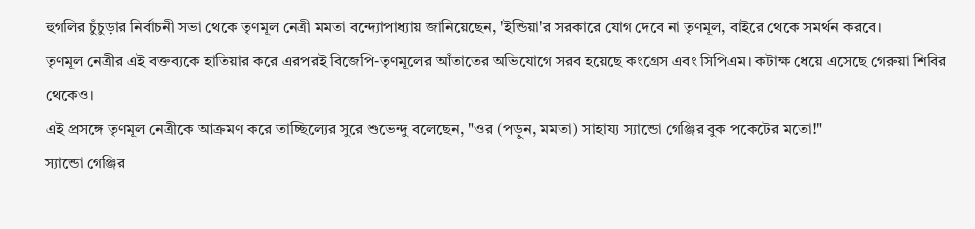হুগলির চুঁচুড়ার নির্বাচনী সভা থেকে তৃণমূল নেত্রী মমতা বন্দ্যোপাধ্যায় জানিয়েছেন, 'ইন্ডিয়া'র সরকারে যোগ দেবে না তৃণমূল, বাইরে থেকে সমর্থন করবে।
তৃণমূল নেত্রীর এই বক্তব্যকে হাতিয়ার করে এরপরই বিজেপি-তৃণমূলের আঁতাতের অভিযোগে সরব হয়েছে কংগ্রেস এবং সিপিএম। কটাক্ষ ধেয়ে এসেছে গেরুয়া শিবির থেকেও।
এই প্রসঙ্গে তৃণমূল নেত্রীকে আক্রমণ করে তাচ্ছিল্যের সুরে শুভেন্দু বলেছেন, "ওর (পড়ুন, মমতা) সাহায্য স্যান্ডো গেঞ্জির বুক পকেটের মতো!"
স্যান্ডো গেঞ্জির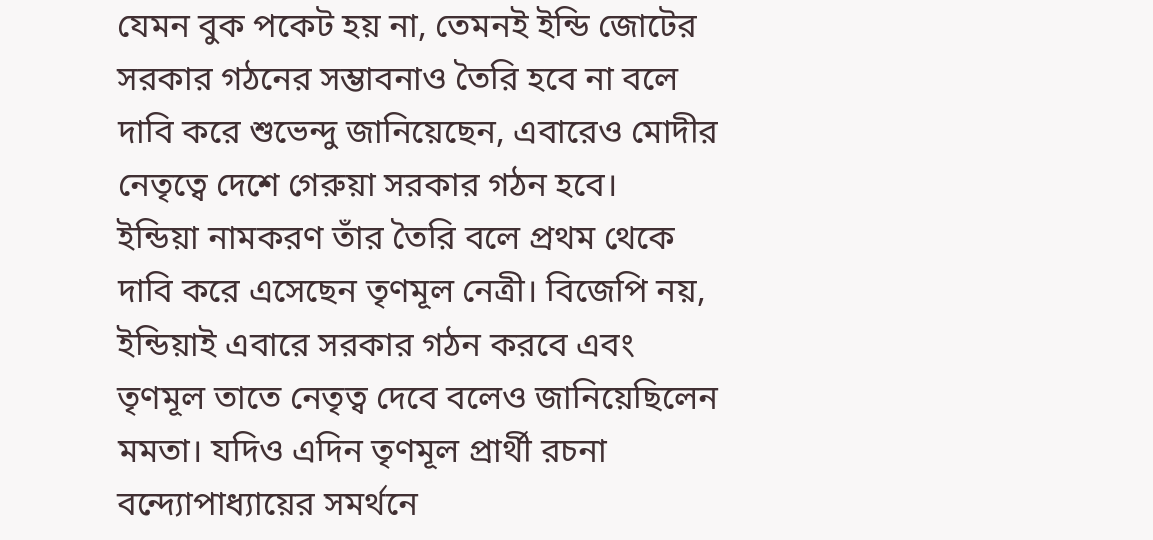যেমন বুক পকেট হয় না, তেমনই ইন্ডি জোটের সরকার গঠনের সম্ভাবনাও তৈরি হবে না বলে দাবি করে শুভেন্দু জানিয়েছেন, এবারেও মোদীর নেতৃত্বে দেশে গেরুয়া সরকার গঠন হবে।
ইন্ডিয়া নামকরণ তাঁর তৈরি বলে প্রথম থেকে দাবি করে এসেছেন তৃণমূল নেত্রী। বিজেপি নয়, ইন্ডিয়াই এবারে সরকার গঠন করবে এবং তৃণমূল তাতে নেতৃত্ব দেবে বলেও জানিয়েছিলেন মমতা। যদিও এদিন তৃণমূল প্রার্থী রচনা বন্দ্যোপাধ্যায়ের সমর্থনে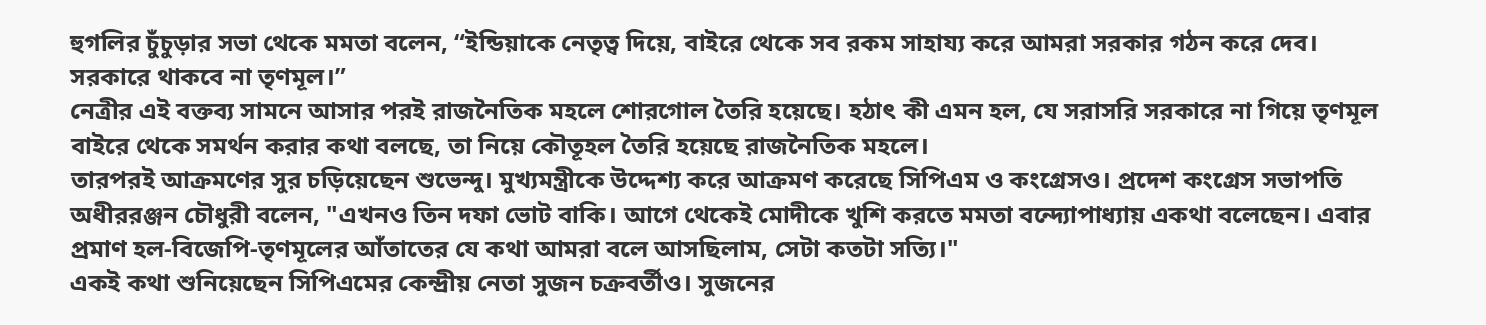হুগলির চুঁচুড়ার সভা থেকে মমতা বলেন, “ইন্ডিয়াকে নেতৃত্ব দিয়ে, বাইরে থেকে সব রকম সাহায্য করে আমরা সরকার গঠন করে দেব। সরকারে থাকবে না তৃণমূল।”
নেত্রীর এই বক্তব্য সামনে আসার পরই রাজনৈতিক মহলে শোরগোল তৈরি হয়েছে। হঠাৎ কী এমন হল, যে সরাসরি সরকারে না গিয়ে তৃণমূল বাইরে থেকে সমর্থন করার কথা বলছে, তা নিয়ে কৌতূহল তৈরি হয়েছে রাজনৈতিক মহলে।
তারপরই আক্রমণের সুর চড়িয়েছেন শুভেন্দু। মুখ্যমন্ত্রীকে উদ্দেশ্য করে আক্রমণ করেছে সিপিএম ও কংগ্রেসও। প্রদেশ কংগ্রেস সভাপতি অধীররঞ্জন চৌধুরী বলেন, "এখনও তিন দফা ভোট বাকি। আগে থেকেই মোদীকে খুশি করতে মমতা বন্দ্যোপাধ্যায় একথা বলেছেন। এবার প্রমাণ হল-বিজেপি-তৃণমূলের আঁতাতের যে কথা আমরা বলে আসছিলাম, সেটা কতটা সত্যি।"
একই কথা শুনিয়েছেন সিপিএমের কেন্দ্রীয় নেতা সুজন চক্রবর্তীও। সুজনের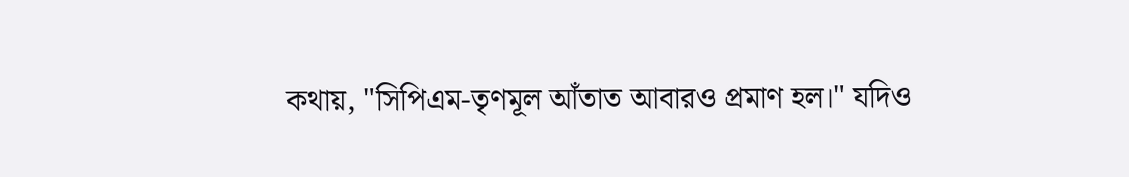কথায়, "সিপিএম-তৃণমূল আঁতাত আবারও প্রমাণ হল।" যদিও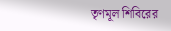তৃণমূল শিবিরের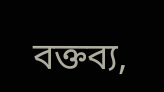বক্তব্য,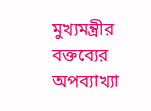মুখ্যমন্ত্রীর বক্তব্যের অপব্যাখ্যা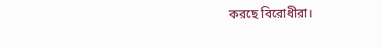করছে বিরোধীরা।